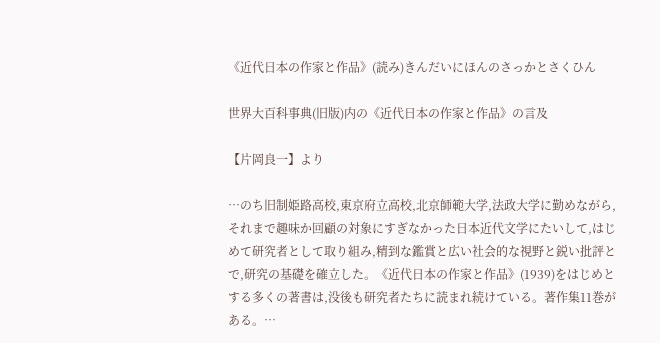《近代日本の作家と作品》(読み)きんだいにほんのさっかとさくひん

世界大百科事典(旧版)内の《近代日本の作家と作品》の言及

【片岡良一】より

…のち旧制姫路高校,東京府立高校,北京師範大学,法政大学に勤めながら,それまで趣味か回顧の対象にすぎなかった日本近代文学にたいして,はじめて研究者として取り組み,精到な鑑賞と広い社会的な視野と鋭い批評とで,研究の基礎を確立した。《近代日本の作家と作品》(1939)をはじめとする多くの著書は,没後も研究者たちに読まれ続けている。著作集11巻がある。…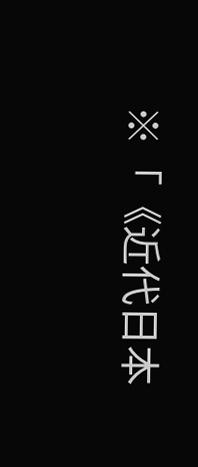※「《近代日本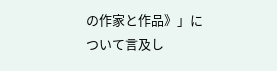の作家と作品》」について言及し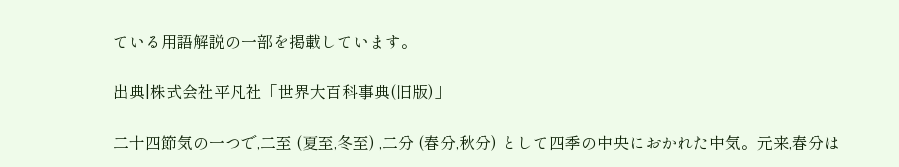ている用語解説の一部を掲載しています。

出典|株式会社平凡社「世界大百科事典(旧版)」

二十四節気の一つで,二至 (夏至,冬至) ,二分 (春分,秋分) として四季の中央におかれた中気。元来,春分は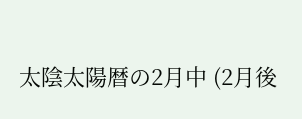太陰太陽暦の2月中 (2月後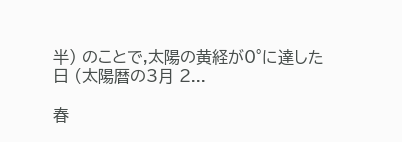半) のことで,太陽の黄経が0°に達した日 (太陽暦の3月 2...

春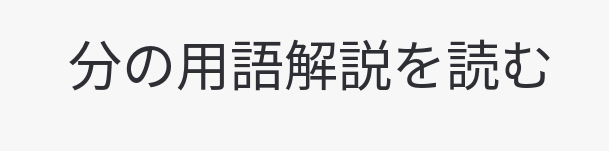分の用語解説を読む